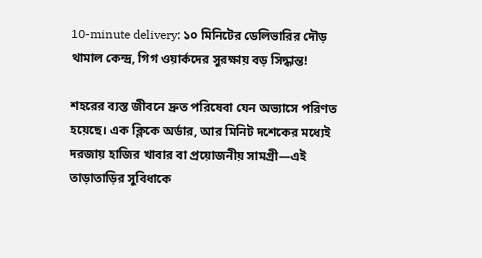10-minute delivery: ১০ মিনিটের ডেলিভারির দৌড় থামাল কেন্দ্র, গিগ ওয়ার্কদের সুরক্ষায় বড় সিদ্ধান্ত!

শহরের ব্যস্ত জীবনে দ্রুত পরিষেবা যেন অভ্যাসে পরিণত হয়েছে। এক ক্লিকে অর্ডার, আর মিনিট দশেকের মধ্যেই দরজায় হাজির খাবার বা প্রয়োজনীয় সামগ্রী—এই তাড়াতাড়ির সুবিধাকে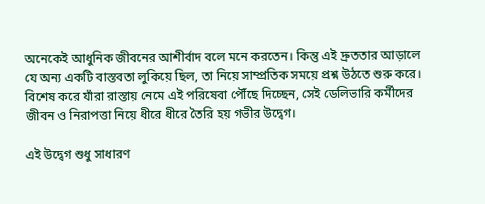অনেকেই আধুনিক জীবনের আশীর্বাদ বলে মনে করতেন। কিন্তু এই দ্রুততার আড়ালে যে অন্য একটি বাস্তবতা লুকিয়ে ছিল, তা নিয়ে সাম্প্রতিক সময়ে প্রশ্ন উঠতে শুরু করে। বিশেষ করে যাঁরা রাস্তায় নেমে এই পরিষেবা পৌঁছে দিচ্ছেন, সেই ডেলিভারি কর্মীদের জীবন ও নিরাপত্তা নিয়ে ধীরে ধীরে তৈরি হয় গভীর উদ্বেগ।

এই উদ্বেগ শুধু সাধারণ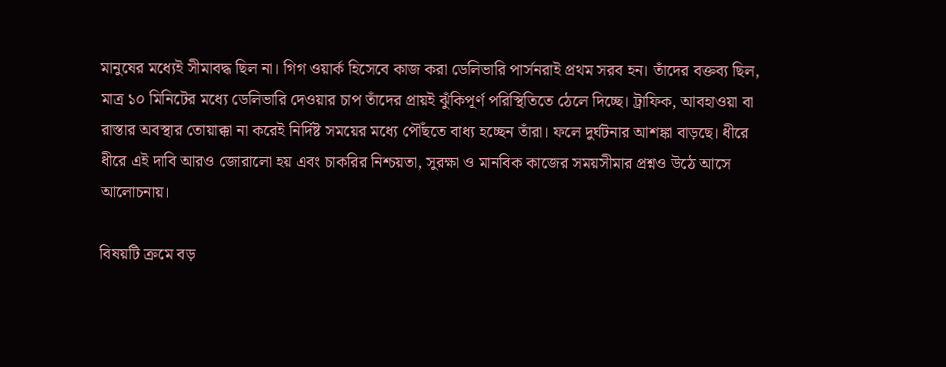মানুষের মধ্যেই সীমাবদ্ধ ছিল না। গিগ ওয়ার্ক হিসেবে কাজ করা ডেলিভারি পার্সনরাই প্রথম সরব হন। তাঁদের বক্তব্য ছিল, মাত্র ১০ মিনিটের মধ্যে ডেলিভারি দেওয়ার চাপ তাঁদের প্রায়ই ঝুঁকিপূর্ণ পরিস্থিতিতে ঠেলে দিচ্ছে। ট্রাফিক, আবহাওয়া বা রাস্তার অবস্থার তোয়াক্কা না করেই নির্দিষ্ট সময়ের মধ্যে পৌঁছতে বাধ্য হচ্ছেন তাঁরা। ফলে দুর্ঘটনার আশঙ্কা বাড়ছে। ধীরে ধীরে এই দাবি আরও জোরালো হয় এবং চাকরির নিশ্চয়তা, সুরক্ষা ও মানবিক কাজের সময়সীমার প্রশ্নও উঠে আসে আলোচনায়।

বিষয়টি ক্রমে বড়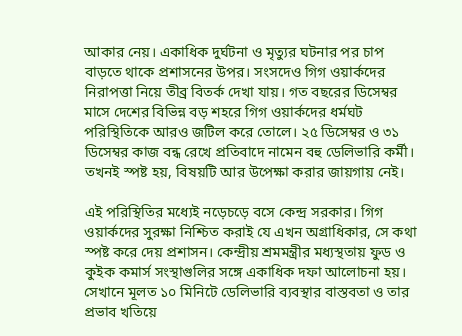আকার নেয়। একাধিক দুর্ঘটনা ও মৃত্যুর ঘটনার পর চাপ বাড়তে থাকে প্রশাসনের উপর। সংসদেও গিগ ওয়ার্কদের নিরাপত্তা নিয়ে তীব্র বিতর্ক দেখা যায়। গত বছরের ডিসেম্বর মাসে দেশের বিভিন্ন বড় শহরে গিগ ওয়ার্কদের ধর্মঘট পরিস্থিতিকে আরও জটিল করে তোলে। ২৫ ডিসেম্বর ও ৩১ ডিসেম্বর কাজ বন্ধ রেখে প্রতিবাদে নামেন বহু ডেলিভারি কর্মী। তখনই স্পষ্ট হয়, বিষয়টি আর উপেক্ষা করার জায়গায় নেই।

এই পরিস্থিতির মধ্যেই নড়েচড়ে বসে কেন্দ্র সরকার। গিগ ওয়ার্কদের সুরক্ষা নিশ্চিত করাই যে এখন অগ্রাধিকার, সে কথা স্পষ্ট করে দেয় প্রশাসন। কেন্দ্রীয় শ্রমমন্ত্রীর মধ্যস্থতায় ফুড ও কুইক কমার্স সংস্থাগুলির সঙ্গে একাধিক দফা আলোচনা হয়। সেখানে মূলত ১০ মিনিটে ডেলিভারি ব্যবস্থার বাস্তবতা ও তার প্রভাব খতিয়ে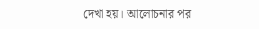দেখা হয়। আলোচনার পর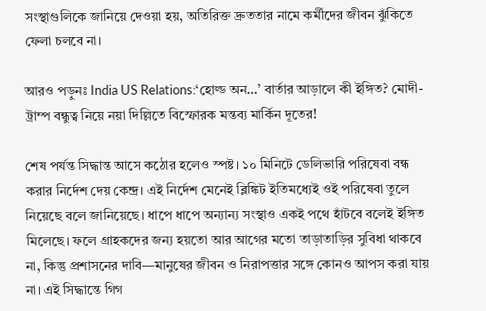সংস্থাগুলিকে জানিয়ে দেওয়া হয়, অতিরিক্ত দ্রুততার নামে কর্মীদের জীবন ঝুঁকিতে ফেলা চলবে না।

আরও পড়ুনঃ India US Relations:‘হোল্ড অন…’ বার্তার আড়ালে কী ইঙ্গিত? মোদী-ট্রাম্প বন্ধুত্ব নিয়ে নয়া দিল্লিতে বিস্ফোরক মন্তব্য মার্কিন দূতের!

শেষ পর্যন্ত সিদ্ধান্ত আসে কঠোর হলেও স্পষ্ট। ১০ মিনিটে ডেলিভারি পরিষেবা বন্ধ করার নির্দেশ দেয় কেন্দ্র। এই নির্দেশ মেনেই ব্লিঙ্কিট ইতিমধ্যেই ওই পরিষেবা তুলে নিয়েছে বলে জানিয়েছে। ধাপে ধাপে অন্যান্য সংস্থাও একই পথে হাঁটবে বলেই ইঙ্গিত মিলেছে। ফলে গ্রাহকদের জন্য হয়তো আর আগের মতো তাড়াতাড়ির সুবিধা থাকবে না, কিন্তু প্রশাসনের দাবি—মানুষের জীবন ও নিরাপত্তার সঙ্গে কোনও আপস করা যায় না। এই সিদ্ধান্তে গিগ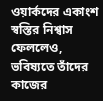ওয়ার্কদের একাংশ স্বস্তির নিশ্বাস ফেললেও, ভবিষ্যতে তাঁদের কাজের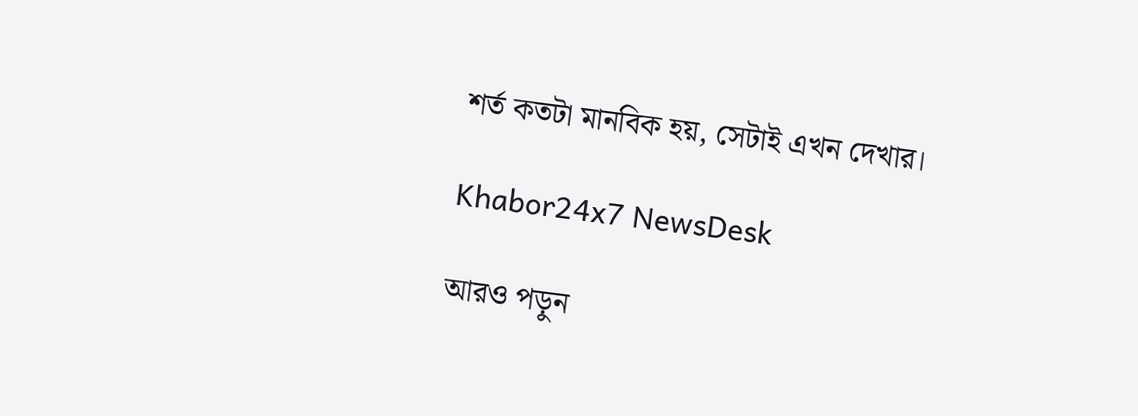শর্ত কতটা মানবিক হয়, সেটাই এখন দেখার।

Khabor24x7 NewsDesk

আরও পড়ুন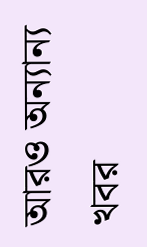আরও অন্যান্য খবর